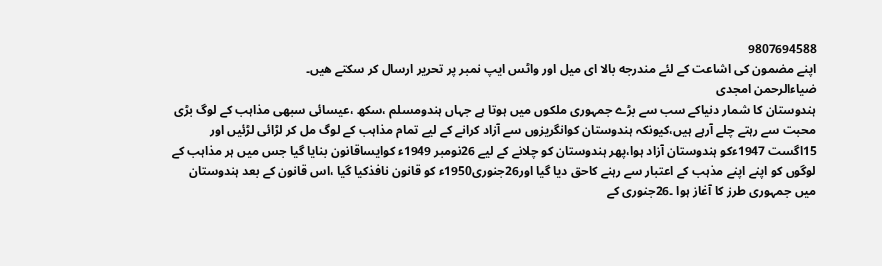9807694588
اپنے مضمون كی اشاعت كے لئے مندرجه بالا ای میل اور واٹس ایپ نمبر پر تحریر ارسال كر سكتے هیں۔
ضیاءالرحمن امجدی
ہندوستان کا شمار دنیاکے سب سے بڑے جمہوری ملکوں میں ہوتا ہے جہاں ہندومسلم ،سکھ ،عیسائی سبھی مذاہب کے لوگ بڑی محبت سے رہتے چلے آرہے ہیں،کیونکہ ہندوستان کوانگریزوں سے آزاد کرانے کے لیے تمام مذاہب کے لوگ مل کر لڑائی لڑئیں اور 15اگست 1947ءکو ہندوستان آزاد ہوا،پھر ہندوستان کو چلانے کے لیے 26نومبر 1949ء کوایساقانون بنایا گیا جس میں ہر مذاہب کے لوگوں کو اپنے اپنے مذہب کے اعتبار سے رہنے کاحق دیا گیا اور26جنوری1950ء کو قانون نافذکیا گیا ،اس قانون کے بعد ہندوستان میں جمہوری طرز کا آغاز ہوا ۔26جنوری کے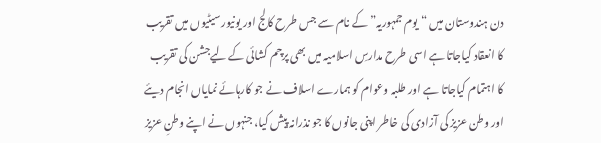دن ہندوستان میں “یوم جمہوریہ” کے نام سے جس طرح کالج اور یونیورسیٹیوں میں تقریب کا انعقاد کیاجاتا ہے اسی طرح مدارسِ اسلامیہ میں بھی پرچم کشائی کے لیےجشن کی تقریب کا اہتمام کیاجاتا ہے اور طلبہ وعوام کو ہمارے اسلاف نے جو کارہائے نمایاں انجام دیئے اور وطن عزیز کی آزادی کی خاطر اپنی جانوں کا جو نذرانہ پیش کیا، جنہوں نے اپنے وطنِ عزیز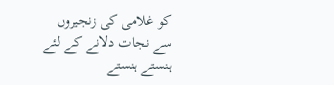کو غلامی کی زنجیروں سے نجات دلانے کے لئے ہنستے ہنستے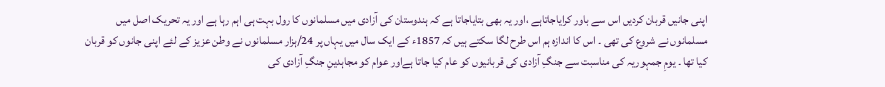اپنی جانیں قربان کردیں اس سے باور کرایاجاتاہے ،اور یہ بھی بتایاجاتا ہے کہ ہندوستان کی آزادی میں مسلمانوں کا رول بہت ہی اہم رہا ہے اور یہ تحریک اصل میں مسلمانوں نے شروع کی تھی ۔ اس کا اندازہ ہم اس طرح لگا سکتے ہیں کہ 1857ء کے ایک سال میں یہاں پر 24/ہزار مسلمانوں نے وطن عزیز کے لئے اپنی جانوں کو قربان کیا تھا ۔ یومِ جمہوریہ کی مناسبت سے جنگِ آزادی کی قربانیوں کو عام کیا جاتا ہےاور عوام کو مجاہدینِ جنگِ آزادی کی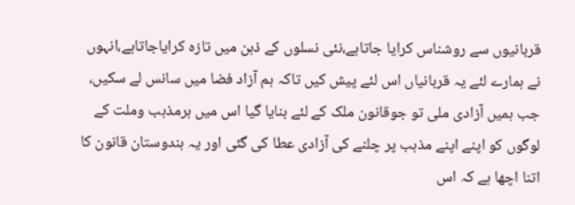قربانیوں سے روشناس کرایا جاتاہے،نئی نسلوں کے ذہن میں تازہ کرایاجاتاہے،انہوں نے ہمارے لئے یہ قربانیاں اس لئے پیش کیں تاکہ ہم آزاد فضا میں سانس لے سکیں، جب ہمیں آزادی ملی تو جوقانون ملک کے لئے بنایا گیا اس میں ہرمذہب وملت کے لوگوں کو اپنے اپنے مذہب پر چلنے کی آزادی عطا کی گئی اور یہ ہندوستان قانون کا اتنا اچھا ہے کہ اس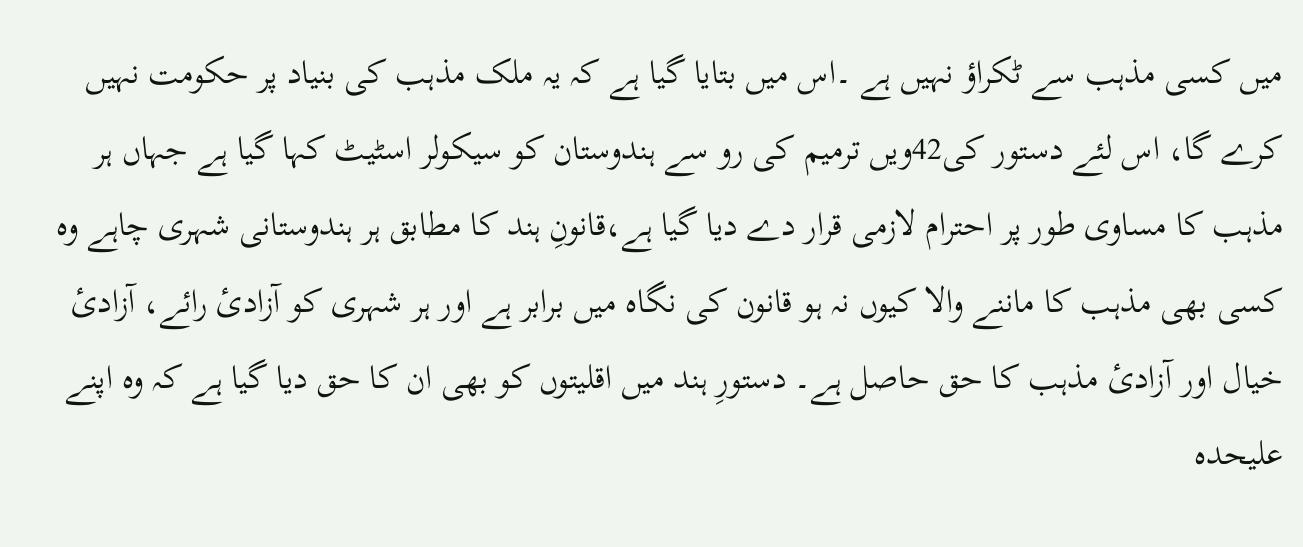میں کسی مذہب سے ٹکراؤ نہیں ہے ۔اس میں بتایا گیا ہے کہ یہ ملک مذہب کی بنیاد پر حکومت نہیں کرے گا، اس لئے دستور کی42ویں ترمیم کی رو سے ہندوستان کو سیکولر اسٹیٹ کہا گیا ہے جہاں ہر مذہب کا مساوی طور پر احترام لازمی قرار دے دیا گیا ہے،قانونِ ہند کا مطابق ہر ہندوستانی شہری چاہے وہ کسی بھی مذہب کا ماننے والا کیوں نہ ہو قانون کی نگاہ میں برابر ہے اور ہر شہری کو آزادیٔ رائے، آزادیٔ خیال اور آزادیٔ مذہب کا حق حاصل ہے۔ دستورِ ہند میں اقلیتوں کو بھی ان کا حق دیا گیا ہے کہ وہ اپنے علیحدہ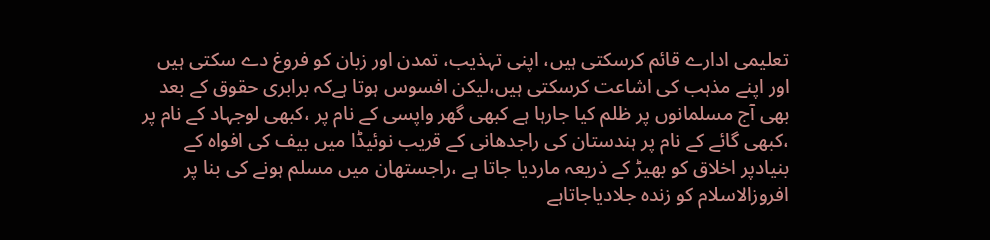تعلیمی ادارے قائم کرسکتی ہیں، اپنی تہذیب، تمدن اور زبان کو فروغ دے سکتی ہیں اور اپنے مذہب کی اشاعت کرسکتی ہیں،لیکن افسوس ہوتا ہےکہ برابری حقوق کے بعد بھی آج مسلمانوں پر ظلم کیا جارہا ہے کبھی گھر واپسی کے نام پر ،کبھی لوجہاد کے نام پر ،کبھی گائے کے نام پر ہندستان کی راجدھانی کے قریب نوئیڈا میں بیف کی افواہ کے بنیادپر اخلاق کو بھیڑ کے ذریعہ ماردیا جاتا ہے ،راجستھان میں مسلم ہونے کی بنا پر افروزالاسلام کو زندہ جلادیاجاتاہے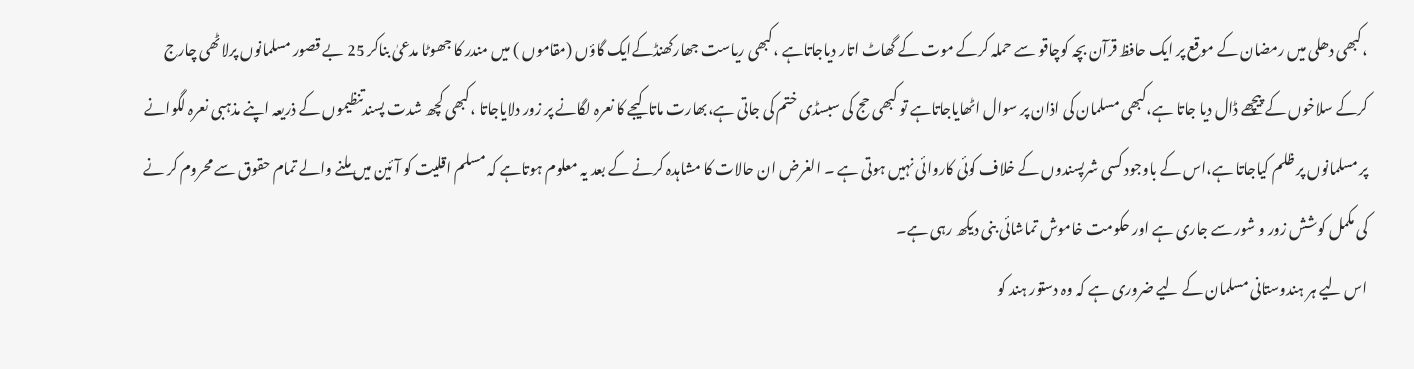،کبھی دھلی میں رمضان کے موقع پر ایک حافظ قرآن بچہ کوچاقو سے حملہ کرکے موت کے گھاٹ اتار دیاجاتاہے ،کبھی ریاست جھارکھنڈکےایک گاؤں (مقاموں ) میں مندر کا جھوٹا مدعیٰ بناکر 25 بے قصور مسلمانوں پرلاٹھی چارج کرکے سلاخوں کے پیچھے ڈال دیا جاتا ہے،کبھی مسلمان کی اذان پر سوال اٹھایاجاتاہے تو کبھی حج کی سبسڈی ختم کی جاتی ہے،بھارت ماتا کیجے کا نعرہ لگانے پر زور دلایاجاتا ،کبھی کچھ شدت پسندتنظیموں کے ذریعہ اپنے مذہبی نعرہ لگوانے پر مسلمانوں پر ظلم کیاجاتا ہے،اس کے باوجود کسی شرپسندوں کے خلاف کوئی کاروائی نہیں ہوتی ہے ۔ الغرض ان حالات کا مشاہدہ کرنے کے بعد یہ معلوم ہوتاہے کہ مسلم اقلیت کو آئین میں ملنے والے تمام حقوق سے محروم کر نے کی مکمل کوشش زور و شور سے جاری ہے اور حکومت خاموش تماشائی بنی دیکھ رہی ہے۔
اس لیے ہر ہندوستانی مسلمان کے لیے ضروری ہے کہ وہ دستور ہند کو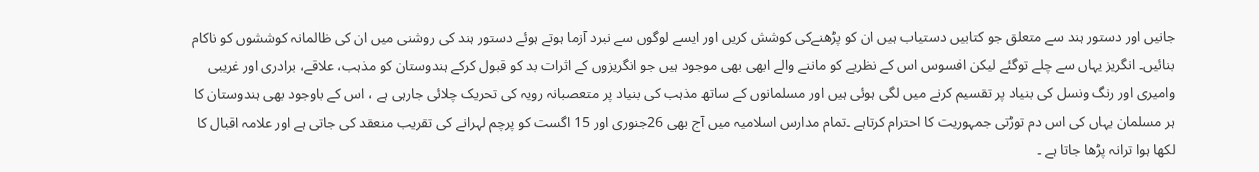جانیں اور دستور ہند سے متعلق جو کتابیں دستیاب ہیں ان کو پڑھنےکی کوشش کریں اور ایسے لوگوں سے نبرد آزما ہوتے ہوئے دستور ہند کی روشنی میں ان کی ظالمانہ کوششوں کو ناکام بنائیں۔ انگریز یہاں سے چلے توگئے لیکن افسوس اس کے نظریے کو ماننے والے ابھی بھی موجود ہیں جو انگریزوں کے اثرات بد کو قبول کرکے ہندوستان کو مذہب، علاقے، برادری اور غریبی وامیری اور رنگ ونسل کی بنیاد پر تقسیم کرنے میں لگی ہوئی ہیں اور مسلمانوں کے ساتھ مذہب کی بنیاد پر متعصبانہ رویہ کی تحریک چلائی جارہی ہے ، اس کے باوجود بھی ہندوستان کا ہر مسلمان یہاں کی اس دم توڑتی جمہوریت کا احترام کرتاہے ۔تمام مدارس اسلامیہ میں آج بھی 26جنوری اور 15 اگست کو پرچم لہرانے کی تقریب منعقد کی جاتی ہے اور علامہ اقبال کا لکھا ہوا ترانہ پڑھا جاتا ہے ۔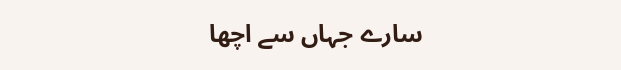سارے جہاں سے اچھا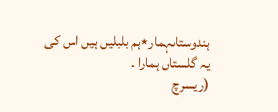ہندوستاںہمار٭ہم بلبلیں ہیں اس کی یہ گلستاں ہمارا ۔
(ریسرچ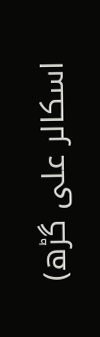اسکالر علی گڑھ)